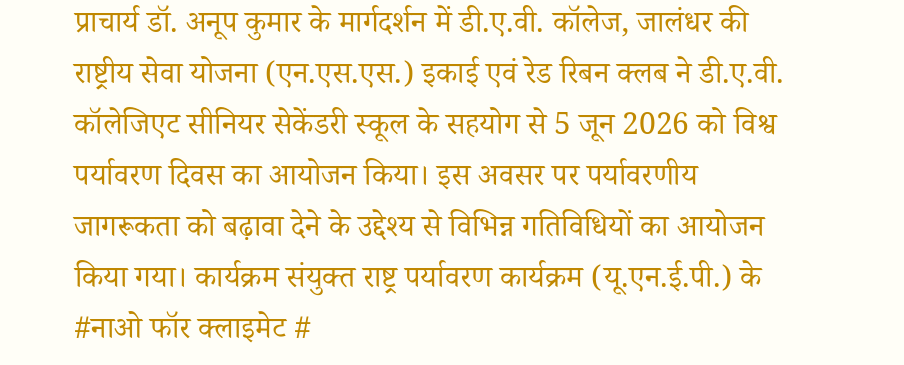प्राचार्य डॉ. अनूप कुमार के मार्गदर्शन में डी.ए.वी. कॉलेज, जालंधर की राष्ट्रीय सेवा योजना (एन.एस.एस.) इकाई एवं रेड रिबन क्लब ने डी.ए.वी. कॉलेजिएट सीनियर सेकेंडरी स्कूल के सहयोग से 5 जून 2026 को विश्व पर्यावरण दिवस का आयोजन किया। इस अवसर पर पर्यावरणीय जागरूकता को बढ़ावा देने के उद्देश्य से विभिन्न गतिविधियों का आयोजन किया गया। कार्यक्रम संयुक्त राष्ट्र पर्यावरण कार्यक्रम (यू.एन.ई.पी.) के #नाओ फॉर क्लाइमेट #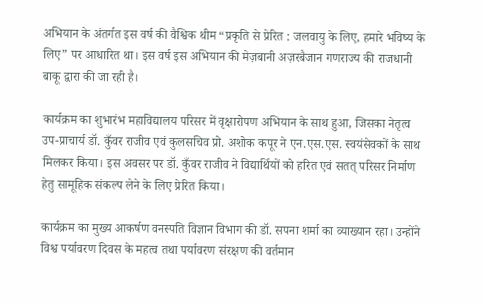अभियान के अंतर्गत इस वर्ष की वैश्विक थीम “प्रकृति से प्रेरित : जलवायु के लिए, हमारे भविष्य के लिए” पर आधारित था। इस वर्ष इस अभियान की मेज़बानी अज़रबैजान गणराज्य की राजधानी बाकू द्वारा की जा रही है।

कार्यक्रम का शुभारंभ महाविद्यालय परिसर में वृक्षारोपण अभियान के साथ हुआ, जिसका नेतृत्व उप-प्राचार्य डॉ. कुँवर राजीव एवं कुलसचिव प्रो. अशोक कपूर ने एन.एस.एस. स्वयंसेवकों के साथ मिलकर किया। इस अवसर पर डॉ. कुँवर राजीव ने विद्यार्थियों को हरित एवं सतत् परिसर निर्माण हेतु सामूहिक संकल्प लेने के लिए प्रेरित किया।

कार्यक्रम का मुख्य आकर्षण वनस्पति विज्ञान विभाग की डॉ. सपना शर्मा का व्याख्यान रहा। उन्होंने विश्व पर्यावरण दिवस के महत्व तथा पर्यावरण संरक्षण की वर्तमान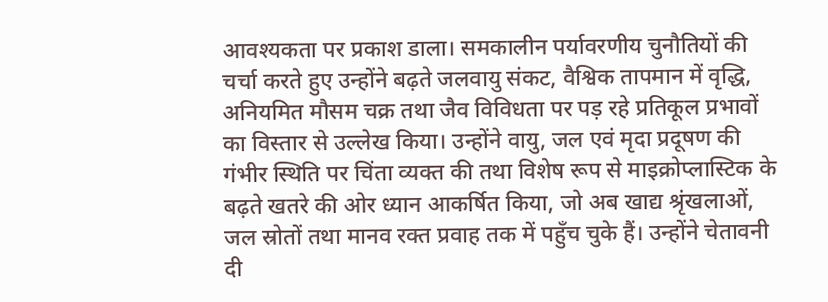आवश्यकता पर प्रकाश डाला। समकालीन पर्यावरणीय चुनौतियों की चर्चा करते हुए उन्होंने बढ़ते जलवायु संकट, वैश्विक तापमान में वृद्धि, अनियमित मौसम चक्र तथा जैव विविधता पर पड़ रहे प्रतिकूल प्रभावों का विस्तार से उल्लेख किया। उन्होंने वायु, जल एवं मृदा प्रदूषण की गंभीर स्थिति पर चिंता व्यक्त की तथा विशेष रूप से माइक्रोप्लास्टिक के बढ़ते खतरे की ओर ध्यान आकर्षित किया, जो अब खाद्य श्रृंखलाओं, जल स्रोतों तथा मानव रक्त प्रवाह तक में पहुँच चुके हैं। उन्होंने चेतावनी दी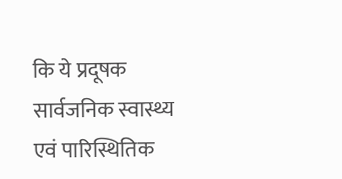कि ये प्रदूषक सार्वजनिक स्वास्थ्य एवं पारिस्थितिक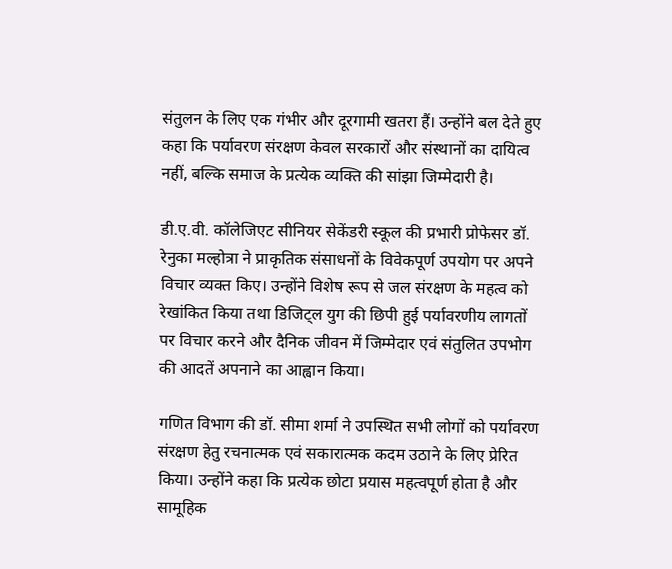संतुलन के लिए एक गंभीर और दूरगामी खतरा हैं। उन्होंने बल देते हुए कहा कि पर्यावरण संरक्षण केवल सरकारों और संस्थानों का दायित्व नहीं, बल्कि समाज के प्रत्येक व्यक्ति की सांझा जिम्मेदारी है।

डी.ए.वी. कॉलेजिएट सीनियर सेकेंडरी स्कूल की प्रभारी प्रोफेसर डॉ. रेनुका मल्होत्रा ने प्राकृतिक संसाधनों के विवेकपूर्ण उपयोग पर अपने विचार व्यक्त किए। उन्होंने विशेष रूप से जल संरक्षण के महत्व को रेखांकित किया तथा डिजिट्ल युग की छिपी हुई पर्यावरणीय लागतों पर विचार करने और दैनिक जीवन में जिम्मेदार एवं संतुलित उपभोग की आदतें अपनाने का आह्वान किया।

गणित विभाग की डॉ. सीमा शर्मा ने उपस्थित सभी लोगों को पर्यावरण संरक्षण हेतु रचनात्मक एवं सकारात्मक कदम उठाने के लिए प्रेरित किया। उन्होंने कहा कि प्रत्येक छोटा प्रयास महत्वपूर्ण होता है और सामूहिक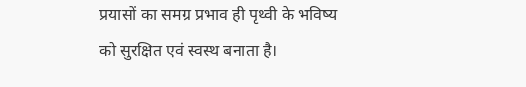प्रयासों का समग्र प्रभाव ही पृथ्वी के भविष्य को सुरक्षित एवं स्वस्थ बनाता है।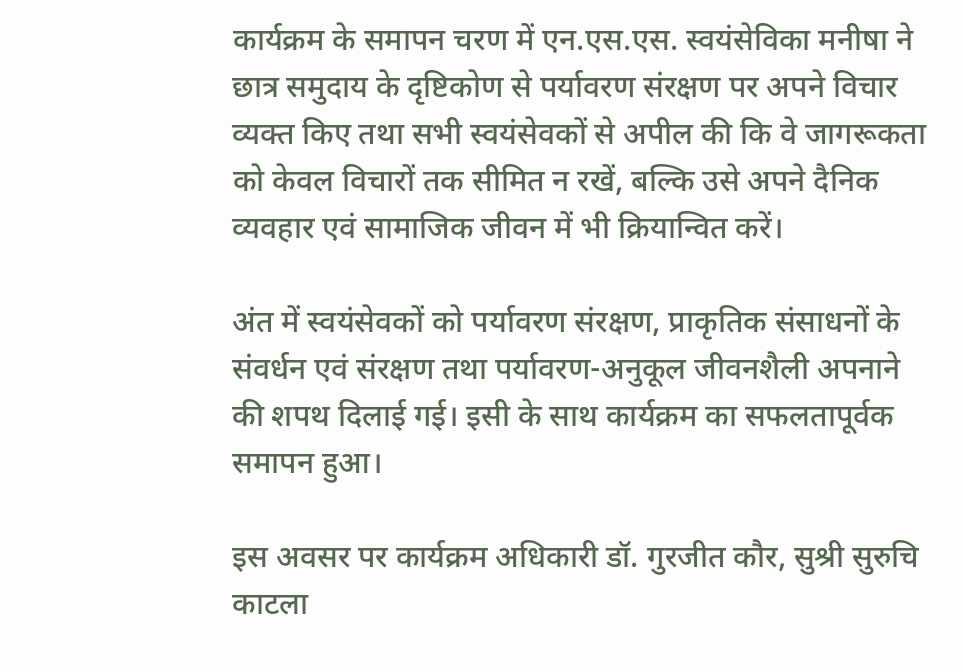कार्यक्रम के समापन चरण में एन.एस.एस. स्वयंसेविका मनीषा ने छात्र समुदाय के दृष्टिकोण से पर्यावरण संरक्षण पर अपने विचार व्यक्त किए तथा सभी स्वयंसेवकों से अपील की कि वे जागरूकता को केवल विचारों तक सीमित न रखें, बल्कि उसे अपने दैनिक व्यवहार एवं सामाजिक जीवन में भी क्रियान्वित करें।

अंत में स्वयंसेवकों को पर्यावरण संरक्षण, प्राकृतिक संसाधनों के संवर्धन एवं संरक्षण तथा पर्यावरण-अनुकूल जीवनशैली अपनाने की शपथ दिलाई गई। इसी के साथ कार्यक्रम का सफलतापूर्वक समापन हुआ।

इस अवसर पर कार्यक्रम अधिकारी डॉ. गुरजीत कौर, सुश्री सुरुचि काटला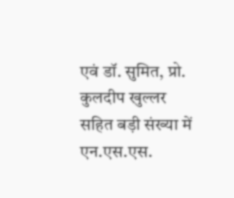एवं डॉ. सुमित, प्रो. कुलदीप खुल्लर सहित बड़ी संख्या में एन.एस.एस.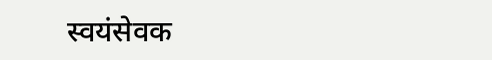स्वयंसेवक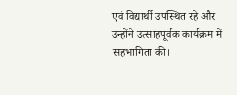एवं विद्यार्थी उपस्थित रहे और उन्होंने उत्साहपूर्वक कार्यक्रम में सहभागिता की।